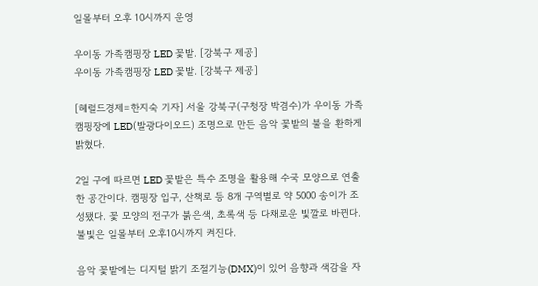일몰부터 오후 10시까지 운영

우이동 가족캠핑장 LED 꽃밭. [강북구 제공]
우이동 가족캠핑장 LED 꽃밭. [강북구 제공]

[헤럴드경제=한지숙 기자] 서울 강북구(구청장 박겸수)가 우이동 가족캠핑장에 LED(발광다이오드) 조명으로 만든 음악 꽃밭의 불을 환하게 밝혔다.

2일 구에 따르면 LED 꽃밭은 특수 조명을 활용해 수국 모양으로 연출한 공간이다. 캠핑장 입구, 산책로 등 8개 구역별로 약 5000 송이가 조성됐다. 꽃 모양의 전구가 붉은색, 초록색 등 다채로운 빛깔로 바뀐다. 불빛은 일몰부터 오후10시까지 켜진다.

음악 꽃밭에는 디지털 밝기 조절기능(DMX)이 있어 음향과 색감을 자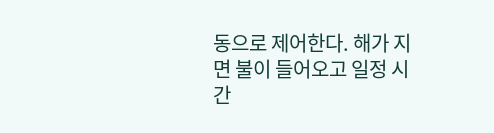동으로 제어한다. 해가 지면 불이 들어오고 일정 시간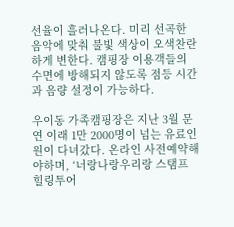선율이 흘러나온다. 미리 선곡한 음악에 맞춰 불빛 색상이 오색찬란하게 변한다. 캠핑장 이용객들의 수면에 방해되지 않도록 점등 시간과 음량 설정이 가능하다.

우이동 가족캠핑장은 지난 3월 문 연 이래 1만 2000명이 넘는 유료인원이 다녀갔다. 온라인 사전예약해야하며, ‘너랑나랑우리랑 스탬프 힐링투어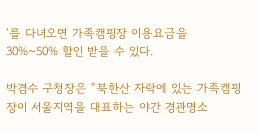‘를 다녀오면 가족캠핑장 이용요금을 30%~50% 할인 받을 수 있다.

박겸수 구청장은 “북한산 자락에 있는 가족캠핑장이 서울지역을 대표하는 야간 경관명소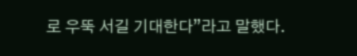로 우뚝 서길 기대한다”라고 말했다.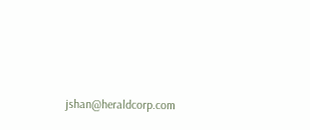jshan@heraldcorp.com